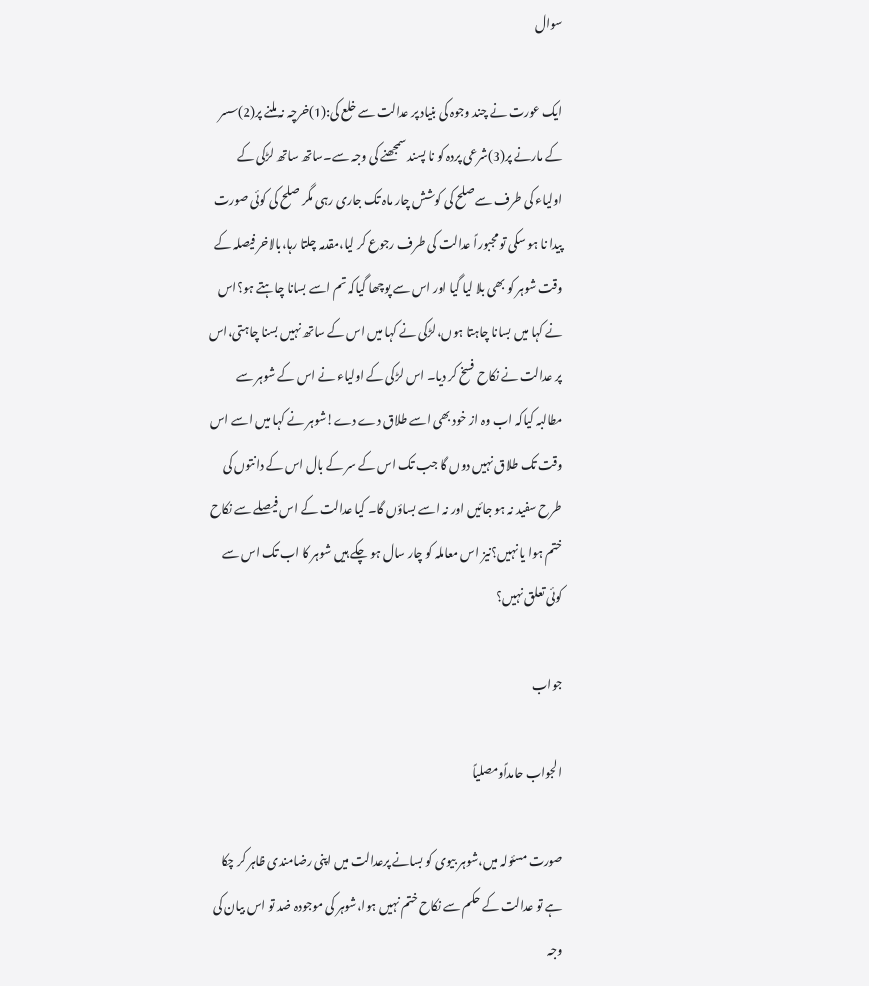سوال

ایک عورت نے چند وجوہ کی بنیاد پر عدالت سے خلع کی:(1)خرچہ نہ ملنے پر(2)سسر کے مارنے پر(3)شرعی پردہ کو نا پسند سمجھنے کی وجہ سے۔ساتھ ساتھ لڑکی کے اولیاء کی طرف سےصلح کی کوشش چار ماہ تک جاری رہی مگر صلح کی کوئی صورت پیدا نا ہو سکی تو مجبوراً عدالت کی طرف رجوع کر لیا،مقدمہ چلتا رہا،بالاخر فیصلہ کے وقت شوہر کو بھی بلا لیا گیا اور اس سے پوچھا گیاکہ تم اسے بسانا چاہتے ہو؟اس نے کہا میں بسانا چاہتا ہوں،لڑکی نے کہا میں اس کے ساتھ نہیں بسنا چاہتی،اس پر عدالت نے نکاح فسخ کر دیا۔ اس لڑکی کے اولیاء نے اس کے شوہر سے مطالبہ کیاکہ اب وہ از خود بھی اسے طلاق دے دے!شوہر نے کہا میں اسے اس وقت تک طلاق نہیں دوں گا جب تک اس کے سر کے بال اس کے دانتوں کی طرح سفید نہ ہو جائیں اور نہ اسے بساؤں گا۔ کیا عدالت کے اس فیصلے سے نکاح ختم ہوا یا نہیں؟نیز اس معاملہ کو چار سال ہو چکے ہیں شوہر کا اب تک اس سے کوئی تعلق نہیں؟

جواب

الجواب حامداًومصلیاً

صورت مسئولہ میں،شوہر بیوی کو بسانے پرعدالت میں اپنی رضامندی ظاہر کر چکا ہے تو عدالت کے حکم سے نکاح ختم نہیں ہوا،شوہر کی موجودہ ضد تو اس بیان کی وجہ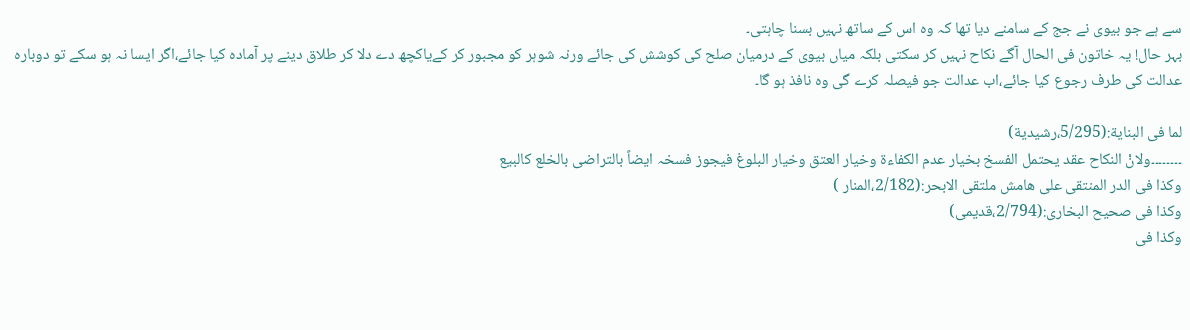سے ہے جو بیوی نے جج کے سامنے دیا تھا کہ وہ اس کے ساتھ نہیں بسنا چاہتی۔
بہر حال! یہ خاتون فی الحال آگے نکاح نہیں کر سکتی بلکہ میاں بیوی کے درمیان صلح کی کوشش کی جائے ورنہ شوہر کو مجبور کر کےیاکچھ دے دلا کر طلاق دینے پر آمادہ کیا جائے،اگر ایسا نہ ہو سکے تو دوبارہ عدالت کی طرف رجوع کیا جائے،اب عدالت جو فیصلہ کرے گی وہ نافذ ہو گا۔

لما فی البنایة:(5/295،رشیدیة)
۔۔۔۔۔۔۔۔ولانْ النکاح عقد یحتمل الفسخ بخیار عدم الکفاءة وخیار العتق وخیار البلوغ فیجوز فسخہ ایضاً بالتراضی بالخلع کالبیع
وکذا فی الدر المنتقی علی ھامش ملتقی الابحر:(2/182،المنار )
وکذا فی صحیح البخاری:(2/794،قدیمی)
وکذا فی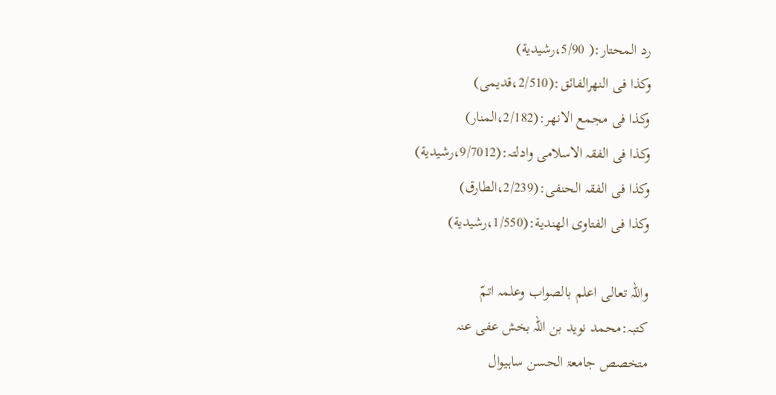رد المحتار:( 5/90،رشیدیة)
وکذا فی النھرالفائق:(2/510،قدیمی)
وکذا فی مجمع الانھر:(2/182،المنار)
وکذا فی الفقہ الاسلامی وادلتہ:(9/7012،رشیدیة)
وکذا فی الفقہ الحنفی:(2/239،الطارق)
وکذا فی الفتاوی الھندیة:(1/550،رشیدیة)

واللہ تعالی اعلم بالصواب وعلمہ اتمّ
کتبہ:محمد نوید بن اللہ بخش عفی عنہ
متخصص جامعۃ الحسن ساہیوال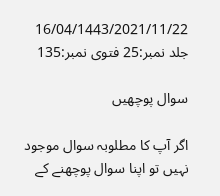16/04/1443/2021/11/22
جلد نمبر:25 فتوی نمبر:135

سوال پوچھیں

اگر آپ کا مطلوبہ سوال موجود نہیں تو اپنا سوال پوچھنے کے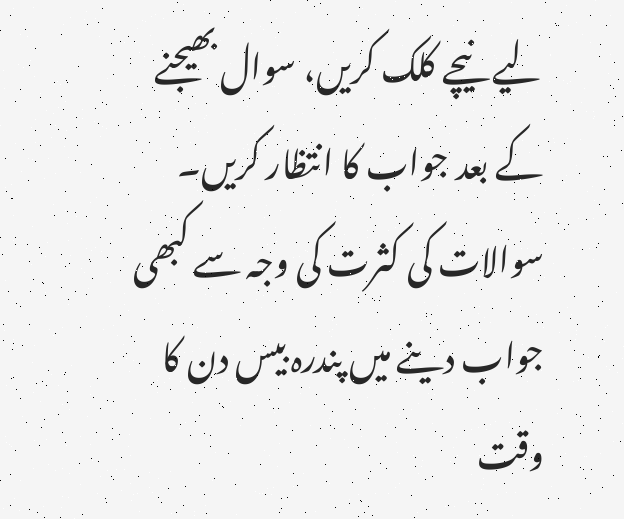لیے نیچے کلک کریں، سوال بھیجنے کے بعد جواب کا انتظار کریں۔ سوالات کی کثرت کی وجہ سے کبھی جواب دینے میں پندرہ بیس دن کا وقت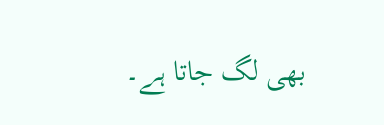بھی لگ جاتا ہے۔